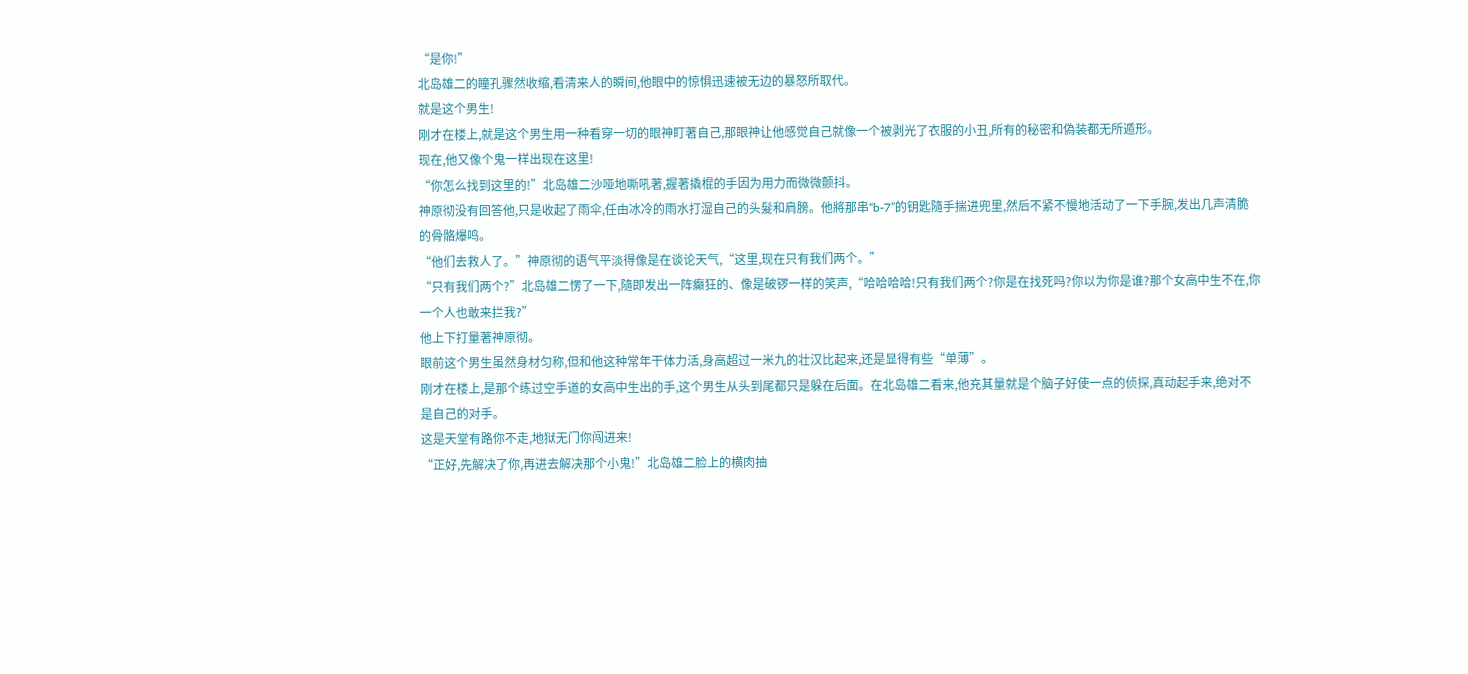“是你!”
北岛雄二的瞳孔骤然收缩,看清来人的瞬间,他眼中的惊惧迅速被无边的暴怒所取代。
就是这个男生!
刚才在楼上,就是这个男生用一种看穿一切的眼神盯著自己,那眼神让他感觉自己就像一个被剥光了衣服的小丑,所有的秘密和偽装都无所遁形。
现在,他又像个鬼一样出现在这里!
“你怎么找到这里的!”北岛雄二沙哑地嘶吼著,握著撬棍的手因为用力而微微颤抖。
神原彻没有回答他,只是收起了雨伞,任由冰冷的雨水打湿自己的头髮和肩膀。他將那串“b-7”的钥匙隨手揣进兜里,然后不紧不慢地活动了一下手腕,发出几声清脆的骨骼爆鸣。
“他们去救人了。”神原彻的语气平淡得像是在谈论天气,“这里,现在只有我们两个。”
“只有我们两个?”北岛雄二愣了一下,隨即发出一阵癲狂的、像是破锣一样的笑声,“哈哈哈哈!只有我们两个?你是在找死吗?你以为你是谁?那个女高中生不在,你一个人也敢来拦我?”
他上下打量著神原彻。
眼前这个男生虽然身材匀称,但和他这种常年干体力活,身高超过一米九的壮汉比起来,还是显得有些“单薄”。
刚才在楼上,是那个练过空手道的女高中生出的手,这个男生从头到尾都只是躲在后面。在北岛雄二看来,他充其量就是个脑子好使一点的侦探,真动起手来,绝对不是自己的对手。
这是天堂有路你不走,地狱无门你闯进来!
“正好,先解决了你,再进去解决那个小鬼!”北岛雄二脸上的横肉抽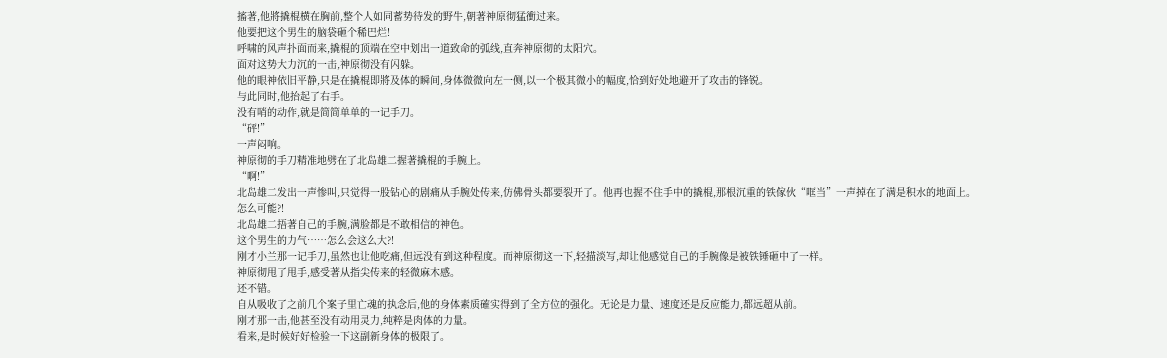搐著,他將撬棍横在胸前,整个人如同蓄势待发的野牛,朝著神原彻猛衝过来。
他要把这个男生的脑袋砸个稀巴烂!
呼啸的风声扑面而来,撬棍的顶端在空中划出一道致命的弧线,直奔神原彻的太阳穴。
面对这势大力沉的一击,神原彻没有闪躲。
他的眼神依旧平静,只是在撬棍即將及体的瞬间,身体微微向左一侧,以一个极其微小的幅度,恰到好处地避开了攻击的锋锐。
与此同时,他抬起了右手。
没有哨的动作,就是简简单单的一记手刀。
“砰!”
一声闷响。
神原彻的手刀精准地劈在了北岛雄二握著撬棍的手腕上。
“啊!”
北岛雄二发出一声惨叫,只觉得一股钻心的剧痛从手腕处传来,仿佛骨头都要裂开了。他再也握不住手中的撬棍,那根沉重的铁傢伙“哐当”一声掉在了满是积水的地面上。
怎么可能?!
北岛雄二捂著自己的手腕,满脸都是不敢相信的神色。
这个男生的力气……怎么会这么大?!
刚才小兰那一记手刀,虽然也让他吃痛,但远没有到这种程度。而神原彻这一下,轻描淡写,却让他感觉自己的手腕像是被铁锤砸中了一样。
神原彻甩了甩手,感受著从指尖传来的轻微麻木感。
还不错。
自从吸收了之前几个案子里亡魂的执念后,他的身体素质確实得到了全方位的强化。无论是力量、速度还是反应能力,都远超从前。
刚才那一击,他甚至没有动用灵力,纯粹是肉体的力量。
看来,是时候好好检验一下这副新身体的极限了。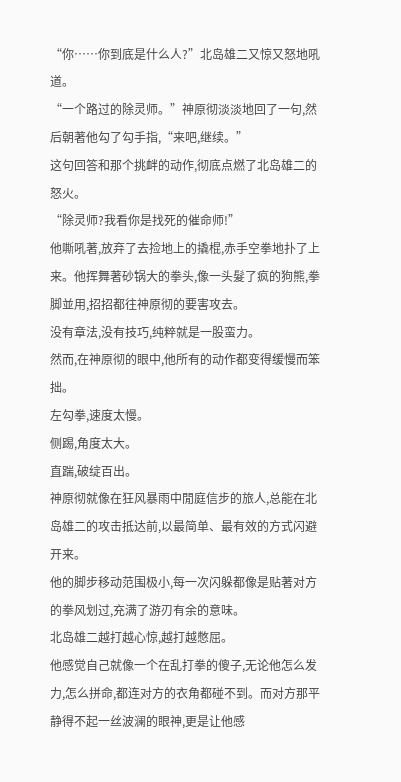“你……你到底是什么人?”北岛雄二又惊又怒地吼道。
“一个路过的除灵师。”神原彻淡淡地回了一句,然后朝著他勾了勾手指,“来吧,继续。”
这句回答和那个挑衅的动作,彻底点燃了北岛雄二的怒火。
“除灵师?我看你是找死的催命师!”
他嘶吼著,放弃了去捡地上的撬棍,赤手空拳地扑了上来。他挥舞著砂锅大的拳头,像一头髮了疯的狗熊,拳脚並用,招招都往神原彻的要害攻去。
没有章法,没有技巧,纯粹就是一股蛮力。
然而,在神原彻的眼中,他所有的动作都变得缓慢而笨拙。
左勾拳,速度太慢。
侧踢,角度太大。
直踹,破绽百出。
神原彻就像在狂风暴雨中閒庭信步的旅人,总能在北岛雄二的攻击抵达前,以最简单、最有效的方式闪避开来。
他的脚步移动范围极小,每一次闪躲都像是贴著对方的拳风划过,充满了游刃有余的意味。
北岛雄二越打越心惊,越打越憋屈。
他感觉自己就像一个在乱打拳的傻子,无论他怎么发力,怎么拼命,都连对方的衣角都碰不到。而对方那平静得不起一丝波澜的眼神,更是让他感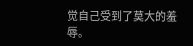觉自己受到了莫大的羞辱。